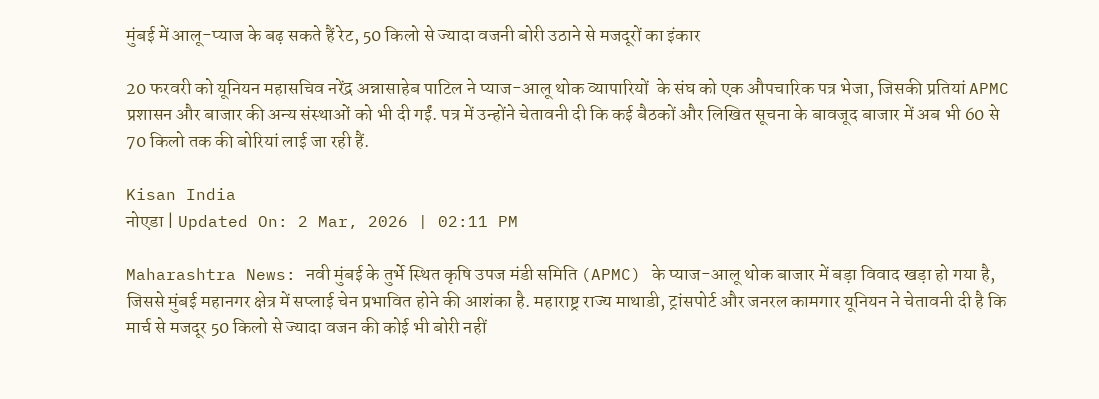मुंबई में आलू-प्याज के बढ़ सकते हैं रेट, 50 किलो से ज्यादा वजनी बोरी उठाने से मजदूरों का इंकार

20 फरवरी को यूनियन महासचिव नरेंद्र अन्नासाहेब पाटिल ने प्याज-आलू थोक व्यापारियों  के संघ को एक औपचारिक पत्र भेजा, जिसकी प्रतियां APMC प्रशासन और बाजार की अन्य संस्थाओं को भी दी गईं. पत्र में उन्होंने चेतावनी दी कि कई बैठकों और लिखित सूचना के बावजूद बाजार में अब भी 60 से 70 किलो तक की बोरियां लाई जा रही हैं.

Kisan India
नोएडा | Updated On: 2 Mar, 2026 | 02:11 PM

Maharashtra News: नवी मुंबई के तुर्भे स्थित कृषि उपज मंडी समिति (APMC) के प्याज-आलू थोक बाजार में बड़ा विवाद खड़ा हो गया है, जिससे मुंबई महानगर क्षेत्र में सप्लाई चेन प्रभावित होने की आशंका है. महाराष्ट्र राज्य माथाडी, ट्रांसपोर्ट और जनरल कामगार यूनियन ने चेतावनी दी है कि मार्च से मजदूर 50 किलो से ज्यादा वजन की कोई भी बोरी नहीं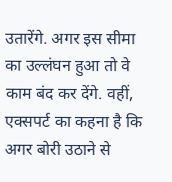उतारेंगे. अगर इस सीमा का उल्लंघन हुआ तो वे काम बंद कर देंगे. वहीं, एक्सपर्ट का कहना है कि अगर बोरी उठाने से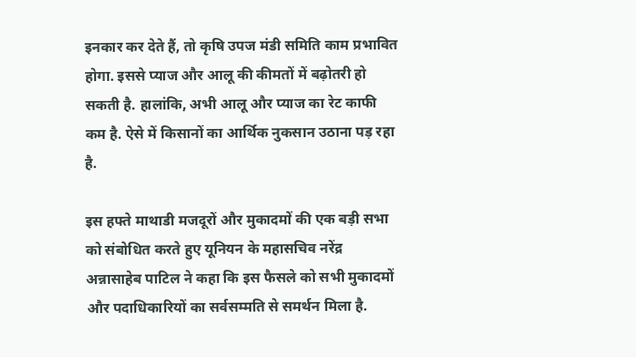इनकार कर देते हैं, तो कृषि उपज मंडी समिति काम प्रभावित होगा. इससे प्याज और आलू की कीमतों में बढ़ोतरी हो सकती है. हालांकि, अभी आलू और प्याज का रेट काफी कम है. ऐसे में किसानों का आर्थिक नुकसान उठाना पड़ रहा है.

इस हफ्ते माथाडी मजदूरों और मुकादमों की एक बड़ी सभा को संबोधित करते हुए यूनियन के महासचिव नरेंद्र अन्नासाहेब पाटिल ने कहा कि इस फैसले को सभी मुकादमों और पदाधिकारियों का सर्वसम्मति से समर्थन मिला है.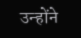उन्होंने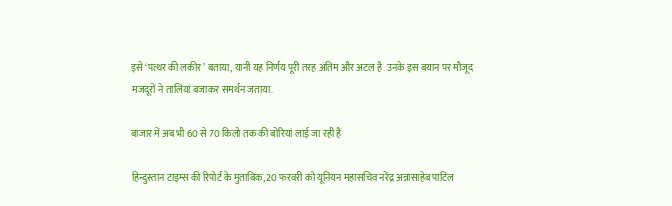इसे ‘पत्थर की लकीर’ बताया, यानी यह निर्णय पूरी तरह अंतिम और अटल है. उनके इस बयान पर मौजूद मजदूरों ने तालियां बजाकर समर्थन जताया.

बाजार में अब भी 60 से 70 किलो तक की बोरियां लाई जा रही हैं

हिन्दुस्तान टाइम्स की रिपोर्ट के मुताबिक, 20 फरवरी को यूनियन महासचिव नरेंद्र अन्नासाहेब पाटिल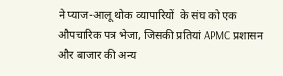ने प्याज-आलू थोक व्यापारियों  के संघ को एक औपचारिक पत्र भेजा, जिसकी प्रतियां APMC प्रशासन और बाजार की अन्य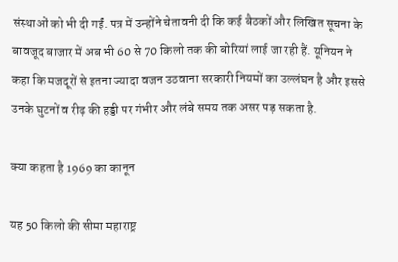संस्थाओं को भी दी गईं. पत्र में उन्होंने चेतावनी दी कि कई बैठकों और लिखित सूचना के बावजूद बाजार में अब भी 60 से 70 किलो तक की बोरियां लाई जा रही हैं. यूनियन ने कहा कि मजदूरों से इतना ज्यादा वजन उठवाना सरकारी नियमों का उल्लंघन है और इससे उनके घुटनों व रीढ़ की हड्डी पर गंभीर और लंबे समय तक असर पड़ सकता है.

क्या कहता है 1969 का कानून

यह 50 किलो की सीमा महाराष्ट्र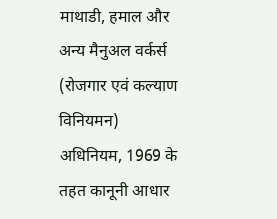माथाडी, हमाल और अन्य मैनुअल वर्कर्स (रोजगार एवं कल्याण विनियमन) अधिनियम, 1969 के तहत कानूनी आधार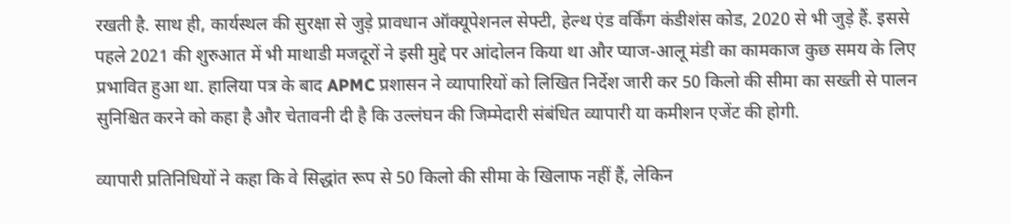रखती है. साथ ही, कार्यस्थल की सुरक्षा से जुड़े प्रावधान ऑक्यूपेशनल सेफ्टी, हेल्थ एंड वर्किंग कंडीशंस कोड, 2020 से भी जुड़े हैं. इससे पहले 2021 की शुरुआत में भी माथाडी मजदूरों ने इसी मुद्दे पर आंदोलन किया था और प्याज-आलू मंडी का कामकाज कुछ समय के लिए प्रभावित हुआ था. हालिया पत्र के बाद APMC प्रशासन ने व्यापारियों को लिखित निर्देश जारी कर 50 किलो की सीमा का सख्ती से पालन सुनिश्चित करने को कहा है और चेतावनी दी है कि उल्लंघन की जिम्मेदारी संबंधित व्यापारी या कमीशन एजेंट की होगी.

व्यापारी प्रतिनिधियों ने कहा कि वे सिद्धांत रूप से 50 किलो की सीमा के खिलाफ नहीं हैं, लेकिन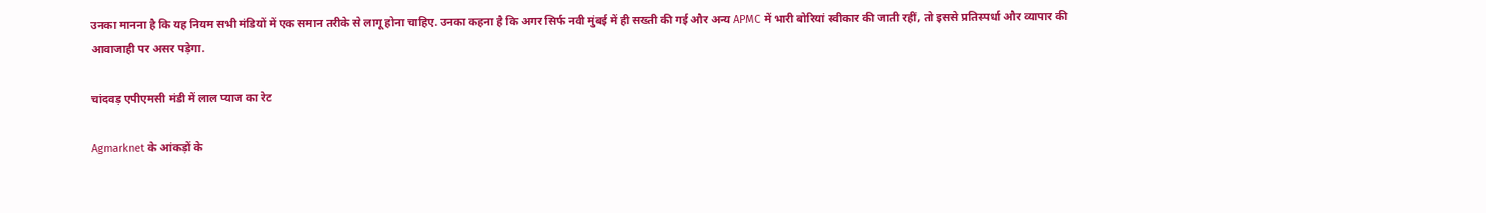उनका मानना है कि यह नियम सभी मंडियों में एक समान तरीके से लागू होना चाहिए. उनका कहना है कि अगर सिर्फ नवी मुंबई में ही सख्ती की गई और अन्य APMC में भारी बोरियां स्वीकार की जाती रहीं, तो इससे प्रतिस्पर्धा और व्यापार की आवाजाही पर असर पड़ेगा.

चांदवड़ एपीएमसी मंडी में लाल प्याज का रेट

Agmarknet के आंकड़ों के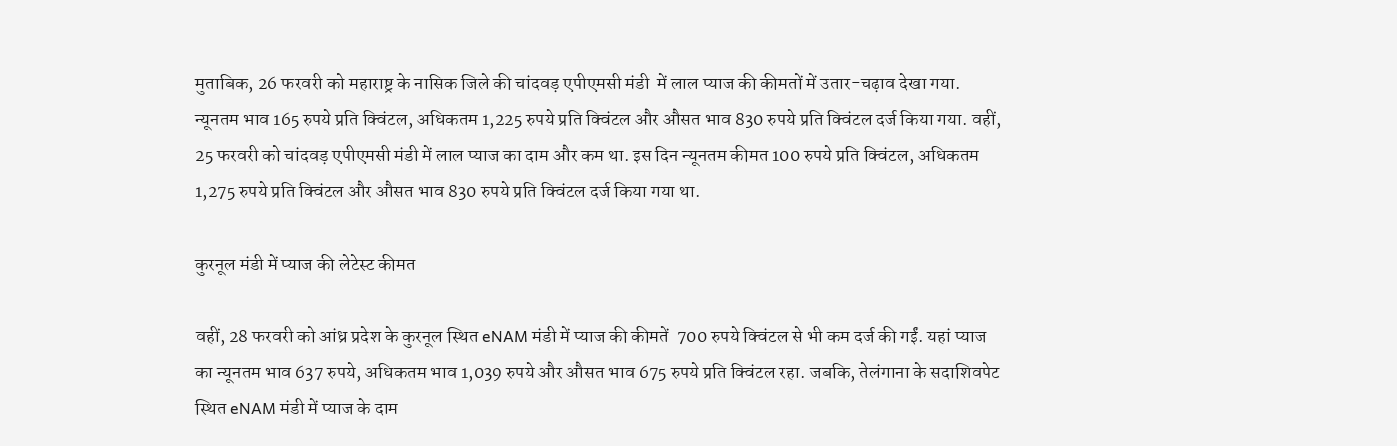मुताबिक, 26 फरवरी को महाराष्ट्र के नासिक जिले की चांदवड़ एपीएमसी मंडी  में लाल प्याज की कीमतों में उतार-चढ़ाव देखा गया. न्यूनतम भाव 165 रुपये प्रति क्विंटल, अधिकतम 1,225 रुपये प्रति क्विंटल और औसत भाव 830 रुपये प्रति क्विंटल दर्ज किया गया. वहीं, 25 फरवरी को चांदवड़ एपीएमसी मंडी में लाल प्याज का दाम और कम था. इस दिन न्यूनतम कीमत 100 रुपये प्रति क्विंटल, अधिकतम 1,275 रुपये प्रति क्विंटल और औसत भाव 830 रुपये प्रति क्विंटल दर्ज किया गया था.

कुरनूल मंडी में प्याज की लेटेस्ट कीमत

वहीं, 28 फरवरी को आंध्र प्रदेश के कुरनूल स्थित eNAM मंडी में प्याज की कीमतें  700 रुपये क्विंटल से भी कम दर्ज की गईं. यहां प्याज का न्यूनतम भाव 637 रुपये, अधिकतम भाव 1,039 रुपये और औसत भाव 675 रुपये प्रति क्विंटल रहा. जबकि, तेलंगाना के सदाशिवपेट स्थित eNAM मंडी में प्याज के दाम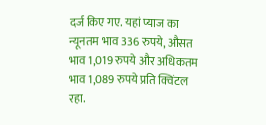दर्ज किए गए. यहां प्याज का न्यूनतम भाव 336 रुपये, औसत भाव 1,019 रुपये और अधिकतम भाव 1,089 रुपये प्रति क्विंटल रहा.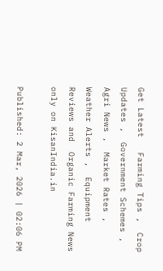Get Latest   Farming Tips ,  Crop Updates ,  Government Schemes ,  Agri News ,  Market Rates ,  Weather Alerts ,  Equipment Reviews and  Organic Farming News  only on KisanIndia.in

Published: 2 Mar, 2026 | 02:06 PM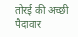तोरई की अच्छी पैदावार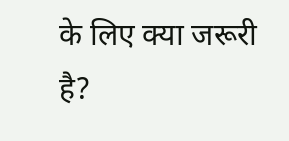के लिए क्या जरूरी है?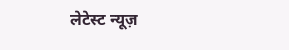लेटेस्ट न्यूज़